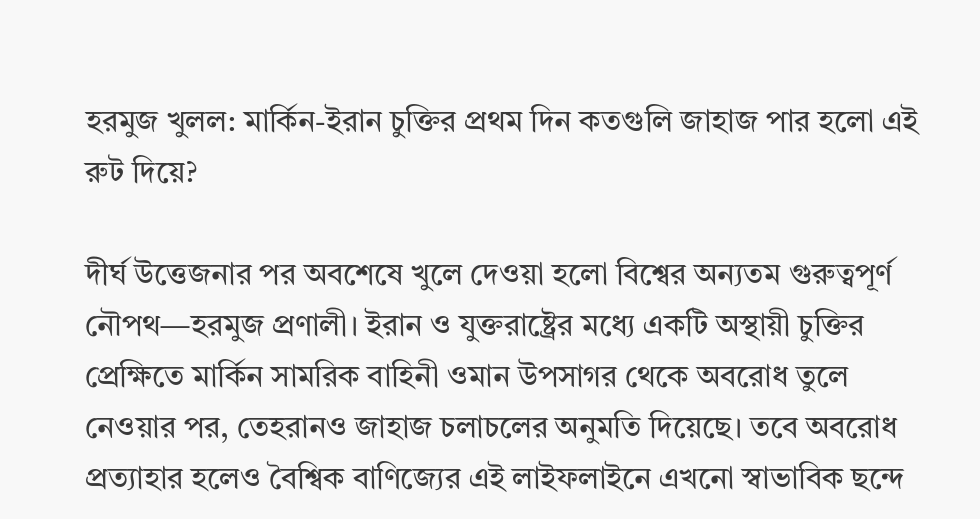হরমুজ খুলল: মার্কিন-ইরান চুক্তির প্রথম দিন কতগুলি জাহাজ পার হলো এই রুট দিয়ে?

দীর্ঘ উত্তেজনার পর অবশেষে খুলে দেওয়া হলো বিশ্বের অন্যতম গুরুত্বপূর্ণ নৌপথ—হরমুজ প্রণালী। ইরান ও যুক্তরাষ্ট্রের মধ্যে একটি অস্থায়ী চুক্তির প্রেক্ষিতে মার্কিন সামরিক বাহিনী ওমান উপসাগর থেকে অবরোধ তুলে নেওয়ার পর, তেহরানও জাহাজ চলাচলের অনুমতি দিয়েছে। তবে অবরোধ প্রত্যাহার হলেও বৈশ্বিক বাণিজ্যের এই লাইফলাইনে এখনো স্বাভাবিক ছন্দে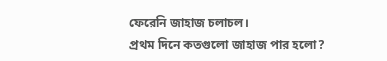ফেরেনি জাহাজ চলাচল।
প্রথম দিনে কতগুলো জাহাজ পার হলো?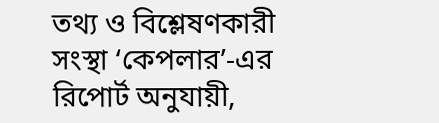তথ্য ও বিশ্লেষণকারী সংস্থা ‘কেপলার’-এর রিপোর্ট অনুযায়ী,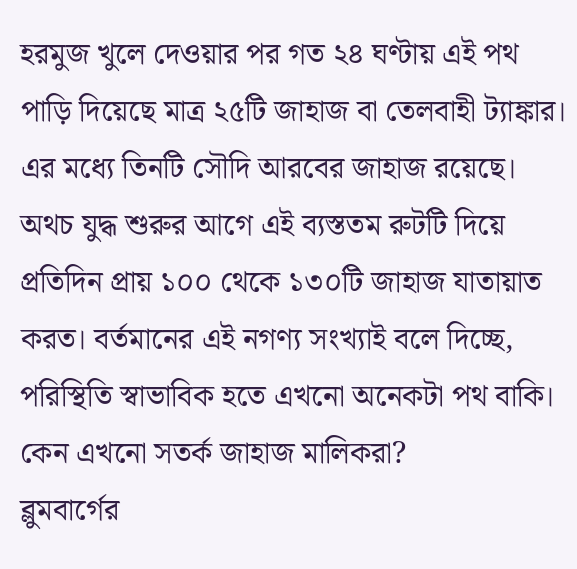হরমুজ খুলে দেওয়ার পর গত ২৪ ঘণ্টায় এই পথ পাড়ি দিয়েছে মাত্র ২৫টি জাহাজ বা তেলবাহী ট্যাঙ্কার। এর মধ্যে তিনটি সৌদি আরবের জাহাজ রয়েছে।
অথচ যুদ্ধ শুরুর আগে এই ব্যস্ততম রুটটি দিয়ে প্রতিদিন প্রায় ১০০ থেকে ১৩০টি জাহাজ যাতায়াত করত। বর্তমানের এই নগণ্য সংখ্যাই বলে দিচ্ছে, পরিস্থিতি স্বাভাবিক হতে এখনো অনেকটা পথ বাকি।
কেন এখনো সতর্ক জাহাজ মালিকরা?
ব্লুমবার্গের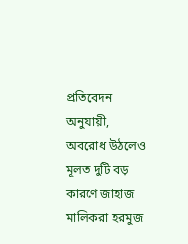প্রতিবেদন অনুযায়ী, অবরোধ উঠলেও মূলত দুটি বড় কারণে জাহাজ মালিকরা হরমুজ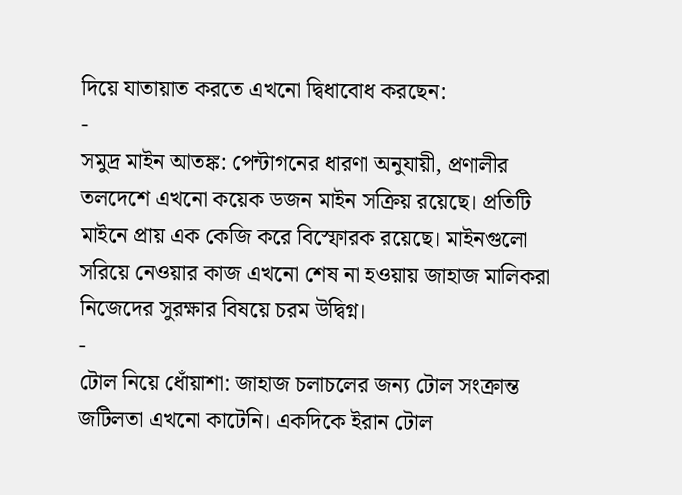দিয়ে যাতায়াত করতে এখনো দ্বিধাবোধ করছেন:
-
সমুদ্র মাইন আতঙ্ক: পেন্টাগনের ধারণা অনুযায়ী, প্রণালীর তলদেশে এখনো কয়েক ডজন মাইন সক্রিয় রয়েছে। প্রতিটি মাইনে প্রায় এক কেজি করে বিস্ফোরক রয়েছে। মাইনগুলো সরিয়ে নেওয়ার কাজ এখনো শেষ না হওয়ায় জাহাজ মালিকরা নিজেদের সুরক্ষার বিষয়ে চরম উদ্বিগ্ন।
-
টোল নিয়ে ধোঁয়াশা: জাহাজ চলাচলের জন্য টোল সংক্রান্ত জটিলতা এখনো কাটেনি। একদিকে ইরান টোল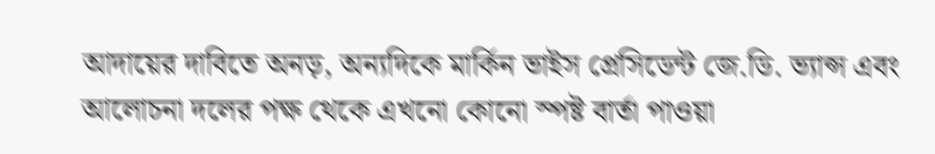আদায়ের দাবিতে অনড়, অন্যদিকে মার্কিন ভাইস প্রেসিডেন্ট জে.ডি. ভ্যান্স এবং আলোচনা দলের পক্ষ থেকে এখনো কোনো স্পষ্ট বার্তা পাওয়া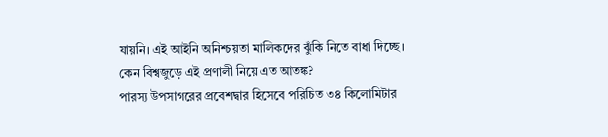যায়নি। এই আইনি অনিশ্চয়তা মালিকদের ঝুঁকি নিতে বাধা দিচ্ছে।
কেন বিশ্বজুড়ে এই প্রণালী নিয়ে এত আতঙ্ক?
পারস্য উপসাগরের প্রবেশদ্বার হিসেবে পরিচিত ৩৪ কিলোমিটার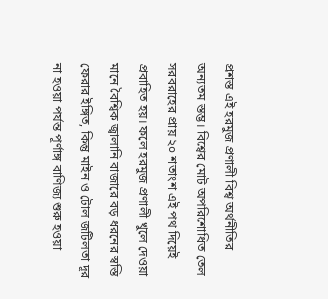প্রশস্ত এই হরমুজ প্রণালী বিশ্ব অর্থনীতির অন্যতম স্তম্ভ। বিশ্বের মোট অপরিশোধিত তেল সরবরাহের প্রায় ২০ শতাংশ এই পথ দিয়েই প্রবাহিত হয়। ফলে হরমুজ প্রণালী খুলে দেওয়া মানে বৈশ্বিক জ্বালানি বাজারে বড় ধরনের স্বস্তি ফেরার ইঙ্গিত, কিন্তু মাইন ও টোল জটিলতা দূর না হওয়া পর্যন্ত পূর্ণাঙ্গ বাণিজ্য শুরু হওয়া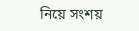নিয়ে সংশয়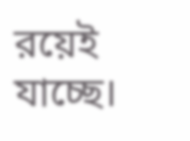রয়েই যাচ্ছে।